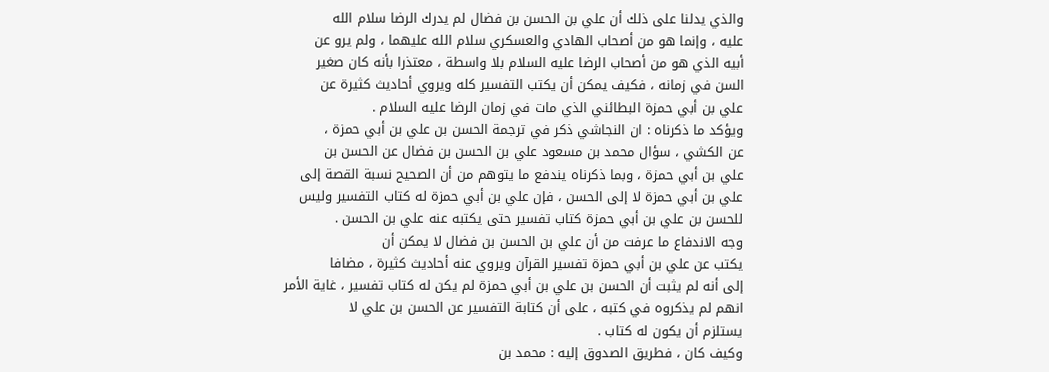والذي يدلنا على ذلك أن علي بن الحسن بن فضال لم يدرك الرضا سلام الله
عليه ، وإنما هو من أصحاب الهادي والعسكري سلام الله عليهما ، ولم يرو عن
أبيه الذي هو من أصحاب الرضا عليه السلام بلا واسطة ، معتذرا بأنه كان صغير
السن في زمانه ، فكيف يمكن أن يكتب التفسير كله ويروي أحاديث كثيرة عن
علي بن أبي حمزة البطائني الذي مات في زمان الرضا عليه السلام .
ويؤكد ما ذكرناه : ان النجاشي ذكر في ترجمة الحسن بن علي بن أبي حمزة ،
عن الكشي ، سؤال محمد بن مسعود علي بن الحسن بن فضال عن الحسن بن
علي بن أبي حمزة ، وبما ذكرناه يندفع ما يتوهم من أن الصحيح نسبة القصة إلى
علي بن أبي حمزة لا إلى الحسن ، فإن علي بن أبي حمزة له كتاب التفسير وليس
للحسن بن علي بن أبي حمزة كتاب تفسير حتى يكتبه عنه علي بن الحسن .
وجه الاندفاع ما عرفت من أن علي بن الحسن بن فضال لا يمكن أن
يكتب عن علي بن أبي حمزة تفسير القرآن ويروي عنه أحاديث كثيرة ، مضافا
إلى أنه لم يثبت أن الحسن بن علي بن أبي حمزة لم يكن له كتاب تفسير ، غاية الأمر
انهم لم يذكروه في كتبه ، على أن كتابة التفسير عن الحسن بن علي لا
يستلزم أن يكون له كتاب .
وكيف كان ، فطريق الصدوق إليه : محمد بن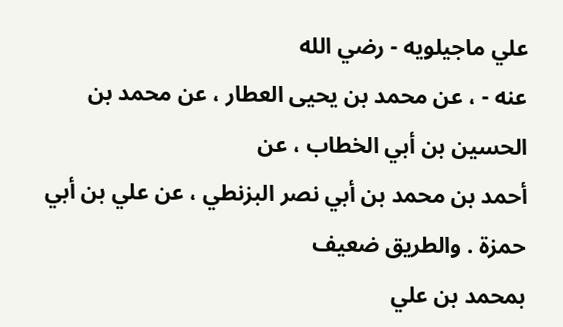علي ماجيلويه - رضي الله
عنه - ، عن محمد بن يحيى العطار ، عن محمد بن الحسين بن أبي الخطاب ، عن
أحمد بن محمد بن أبي نصر البزنطي ، عن علي بن أبي حمزة . والطريق ضعيف
بمحمد بن علي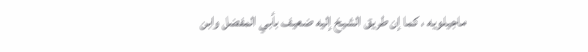ماجيلويه ، كما إن طريق الشيخ إليه ضعيف بأبي المفضل وابن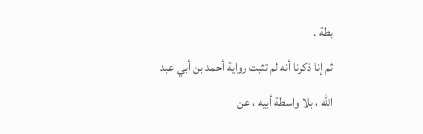بطة .
ثم إنا ذكرنا أنه لم تثبت رواية أحمد بن أبي عبد الله ، بلا واسطة أبيه ، عن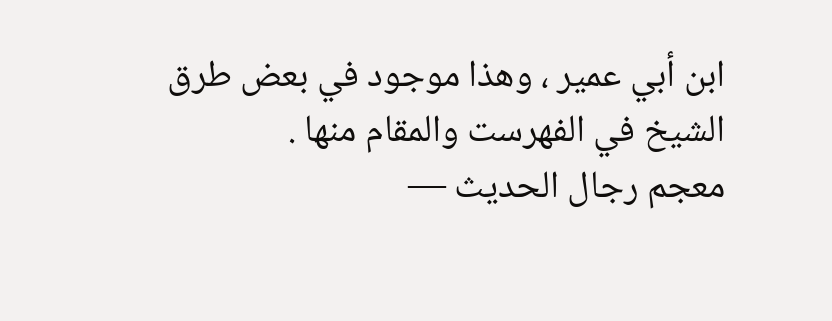ابن أبي عمير ، وهذا موجود في بعض طرق الشيخ في الفهرست والمقام منها .
معجم رجال الحديث —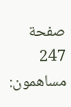صفحة 247
مساهمون: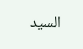السيد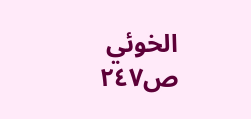الخوئي
ص٢٤٧